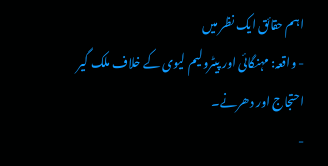اہم حقائق ایک نظر میں
- واقعہ: مہنگائی اور پیٹرولیم لیوی کے خلاف ملک گیر احتجاج اور دھرنے۔
-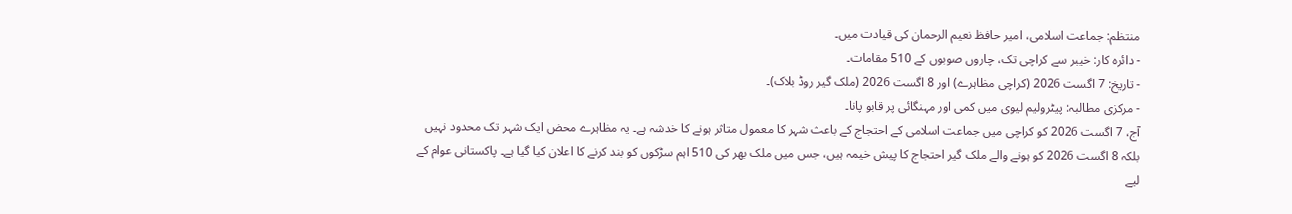منتظم: جماعت اسلامی، امیر حافظ نعیم الرحمان کی قیادت میں۔
- دائرہ کار: خیبر سے کراچی تک، چاروں صوبوں کے 510 مقامات۔
- تاریخ: 7 اگست 2026 (کراچی مظاہرے) اور 8 اگست 2026 (ملک گیر روڈ بلاک)۔
- مرکزی مطالبہ: پیٹرولیم لیوی میں کمی اور مہنگائی پر قابو پانا۔
آج، 7 اگست 2026 کو کراچی میں جماعت اسلامی کے احتجاج کے باعث شہر کا معمول متاثر ہونے کا خدشہ ہے۔ یہ مظاہرے محض ایک شہر تک محدود نہیں بلکہ 8 اگست 2026 کو ہونے والے ملک گیر احتجاج کا پیش خیمہ ہیں، جس میں ملک بھر کی 510 اہم سڑکوں کو بند کرنے کا اعلان کیا گیا ہے۔ پاکستانی عوام کے لیے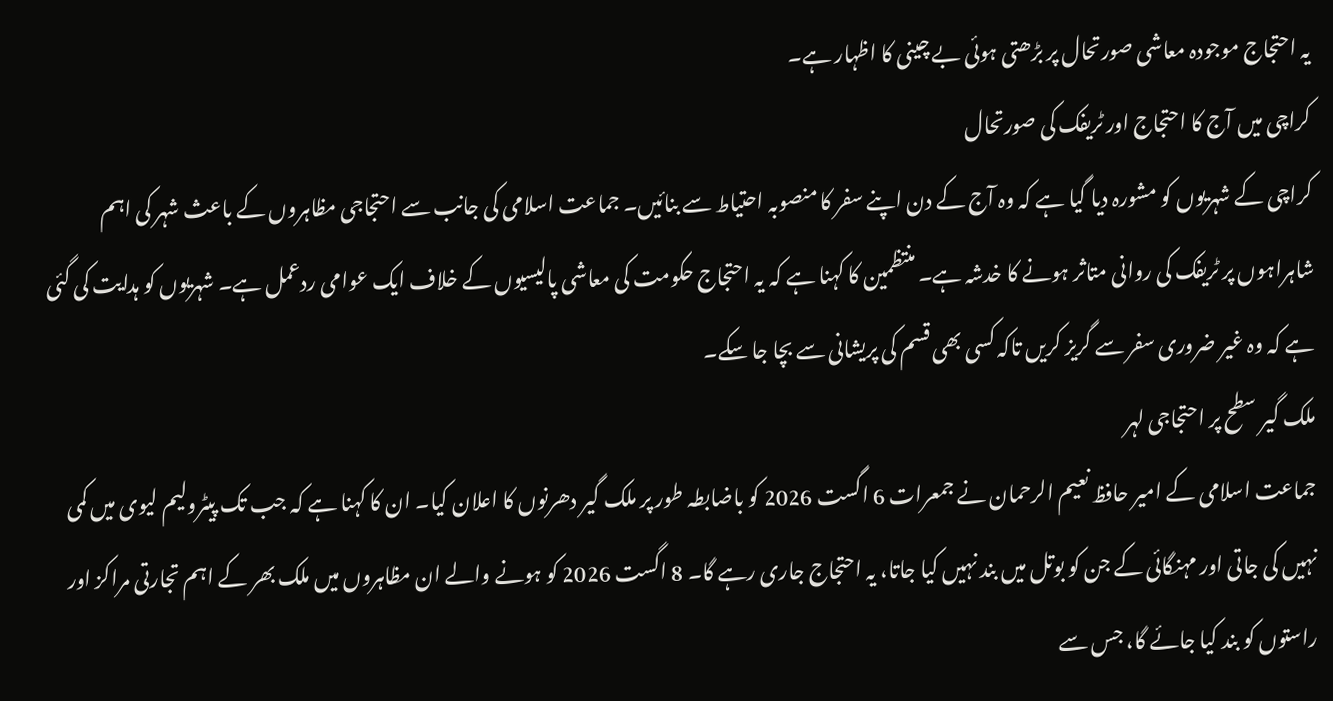یہ احتجاج موجودہ معاشی صورتحال پر بڑھتی ہوئی بے چینی کا اظہار ہے۔
کراچی میں آج کا احتجاج اور ٹریفک کی صورتحال
کراچی کے شہریوں کو مشورہ دیا گیا ہے کہ وہ آج کے دن اپنے سفر کا منصوبہ احتیاط سے بنائیں۔ جماعت اسلامی کی جانب سے احتجاجی مظاہروں کے باعث شہر کی اہم شاہراہوں پر ٹریفک کی روانی متاثر ہونے کا خدشہ ہے۔ منتظمین کا کہنا ہے کہ یہ احتجاج حکومت کی معاشی پالیسیوں کے خلاف ایک عوامی ردعمل ہے۔ شہریوں کو ہدایت کی گئی ہے کہ وہ غیر ضروری سفر سے گریز کریں تاکہ کسی بھی قسم کی پریشانی سے بچا جا سکے۔
ملک گیر سطح پر احتجاجی لہر
جماعت اسلامی کے امیر حافظ نعیم الرحمان نے جمعرات 6 اگست 2026 کو باضابطہ طور پر ملک گیر دھرنوں کا اعلان کیا۔ ان کا کہنا ہے کہ جب تک پیٹرولیم لیوی میں کمی نہیں کی جاتی اور مہنگائی کے جن کو بوتل میں بند نہیں کیا جاتا، یہ احتجاج جاری رہے گا۔ 8 اگست 2026 کو ہونے والے ان مظاہروں میں ملک بھر کے اہم تجارتی مراکز اور راستوں کو بند کیا جائے گا، جس سے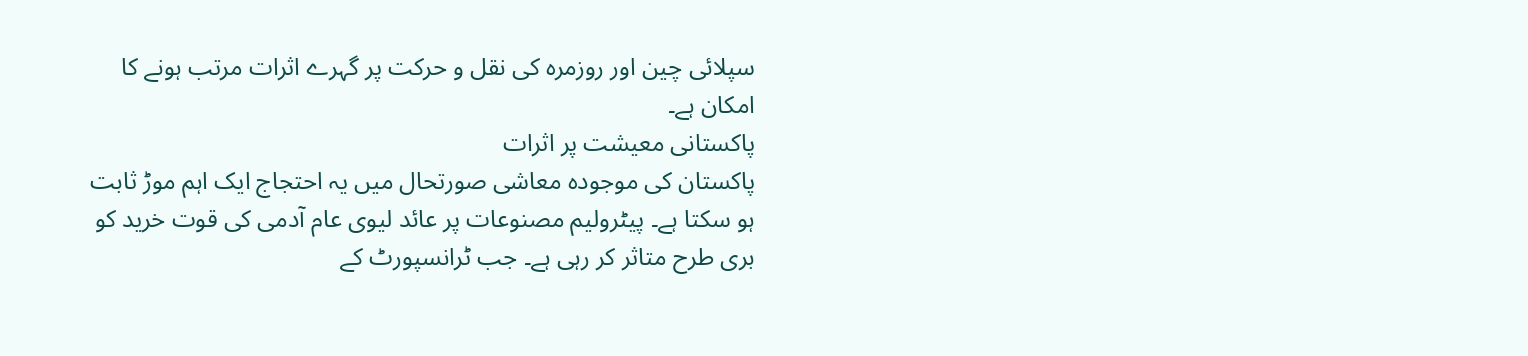سپلائی چین اور روزمرہ کی نقل و حرکت پر گہرے اثرات مرتب ہونے کا امکان ہے۔
پاکستانی معیشت پر اثرات
پاکستان کی موجودہ معاشی صورتحال میں یہ احتجاج ایک اہم موڑ ثابت ہو سکتا ہے۔ پیٹرولیم مصنوعات پر عائد لیوی عام آدمی کی قوت خرید کو بری طرح متاثر کر رہی ہے۔ جب ٹرانسپورٹ کے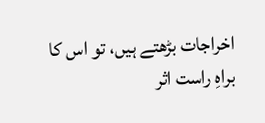اخراجات بڑھتے ہیں، تو اس کا براہِ راست اثر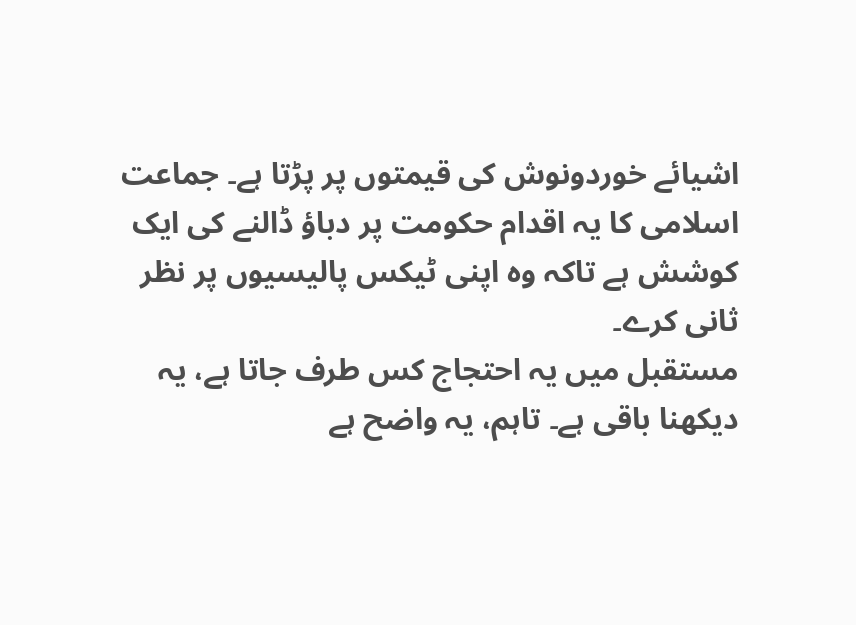اشیائے خوردونوش کی قیمتوں پر پڑتا ہے۔ جماعت اسلامی کا یہ اقدام حکومت پر دباؤ ڈالنے کی ایک کوشش ہے تاکہ وہ اپنی ٹیکس پالیسیوں پر نظر ثانی کرے۔
مستقبل میں یہ احتجاج کس طرف جاتا ہے، یہ دیکھنا باقی ہے۔ تاہم، یہ واضح ہے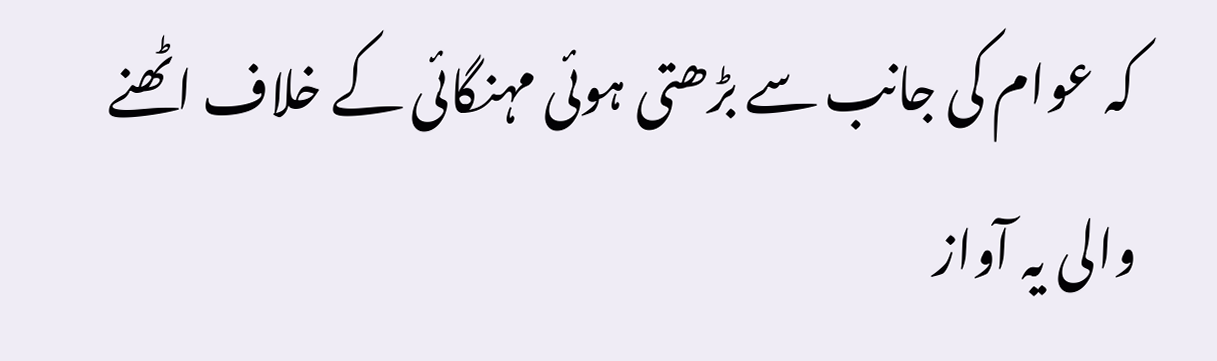کہ عوام کی جانب سے بڑھتی ہوئی مہنگائی کے خلاف اٹھنے والی یہ آواز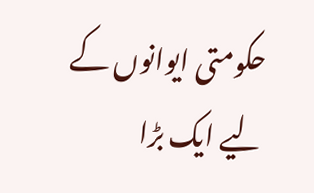حکومتی ایوانوں کے لیے ایک بڑا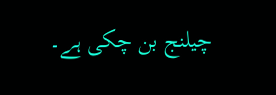چیلنج بن چکی ہے۔